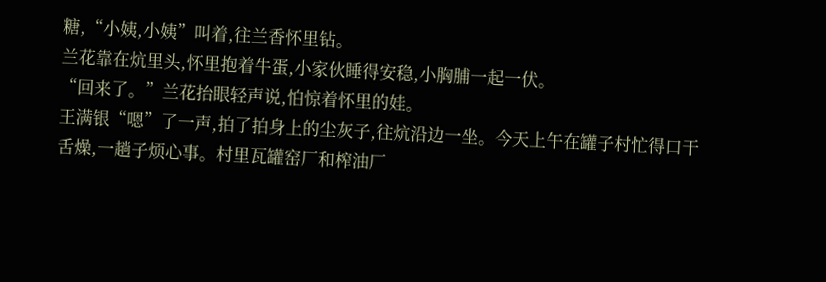糖,“小姨,小姨”叫着,往兰香怀里钻。
兰花靠在炕里头,怀里抱着牛蛋,小家伙睡得安稳,小胸脯一起一伏。
“回来了。”兰花抬眼轻声说,怕惊着怀里的娃。
王满银“嗯”了一声,拍了拍身上的尘灰子,往炕沿边一坐。今天上午在罐子村忙得口干舌燥,一趟子烦心事。村里瓦罐窑厂和榨油厂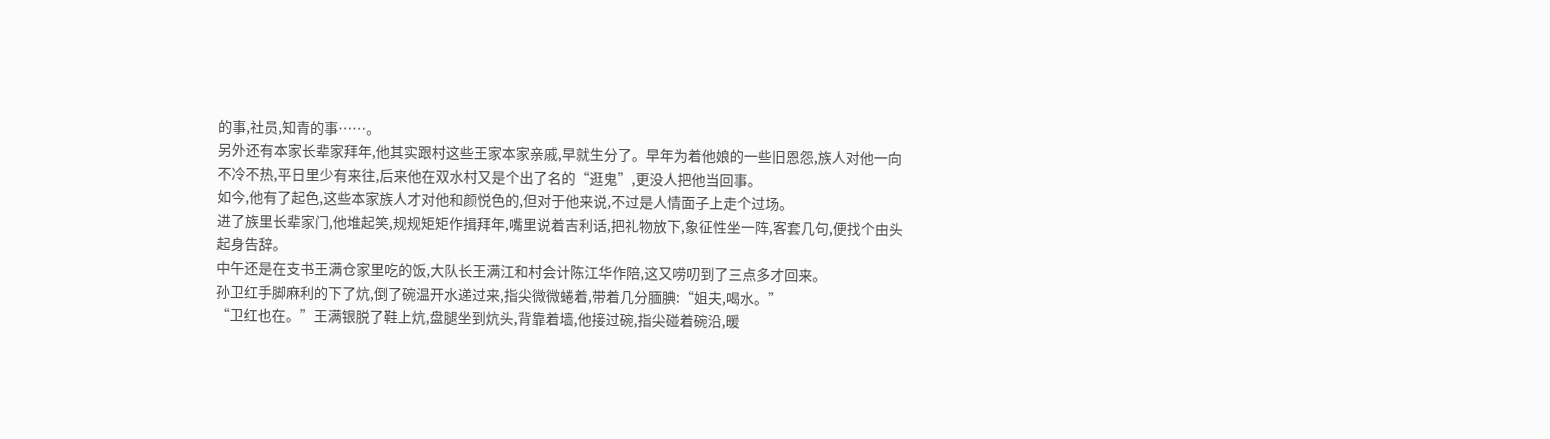的事,社员,知青的事……。
另外还有本家长辈家拜年,他其实跟村这些王家本家亲戚,早就生分了。早年为着他娘的一些旧恩怨,族人对他一向不冷不热,平日里少有来往,后来他在双水村又是个出了名的“逛鬼”,更没人把他当回事。
如今,他有了起色,这些本家族人才对他和颜悦色的,但对于他来说,不过是人情面子上走个过场。
进了族里长辈家门,他堆起笑,规规矩矩作揖拜年,嘴里说着吉利话,把礼物放下,象征性坐一阵,客套几句,便找个由头起身告辞。
中午还是在支书王满仓家里吃的饭,大队长王满江和村会计陈江华作陪,这又唠叨到了三点多才回来。
孙卫红手脚麻利的下了炕,倒了碗温开水递过来,指尖微微蜷着,带着几分腼腆:“姐夫,喝水。”
“卫红也在。”王满银脱了鞋上炕,盘腿坐到炕头,背靠着墙,他接过碗,指尖碰着碗沿,暖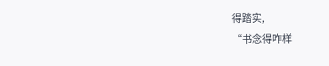得踏实,
“书念得咋样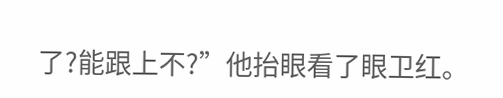了?能跟上不?”他抬眼看了眼卫红。